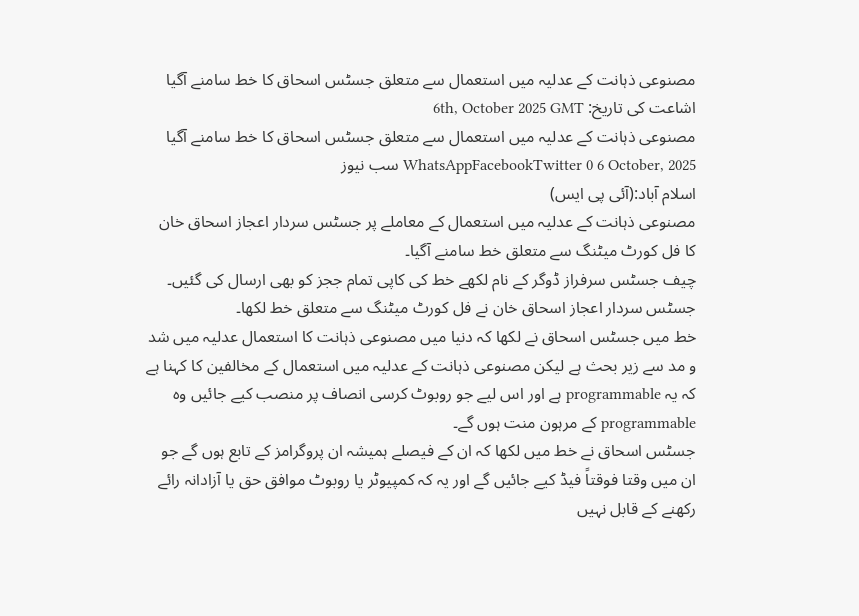مصنوعی ذہانت کے عدلیہ میں استعمال سے متعلق جسٹس اسحاق کا خط سامنے آگیا
اشاعت کی تاریخ: 6th, October 2025 GMT
مصنوعی ذہانت کے عدلیہ میں استعمال سے متعلق جسٹس اسحاق کا خط سامنے آگیا WhatsAppFacebookTwitter 0 6 October, 2025 سب نیوز
اسلام آباد:(آئی پی ایس)
مصنوعی ذہانت کے عدلیہ میں استعمال کے معاملے پر جسٹس سردار اعجاز اسحاق خان کا فل کورٹ میٹنگ سے متعلق خط سامنے آگیا۔
چیف جسٹس سرفراز ڈوگر کے نام لکھے خط کی کاپی تمام ججز کو بھی ارسال کی گئیں۔ جسٹس سردار اعجاز اسحاق خان نے فل کورٹ میٹنگ سے متعلق خط لکھا۔
خط میں جسٹس اسحاق نے لکھا کہ دنیا میں مصنوعی ذہانت کا استعمال عدلیہ میں شد و مد سے زیر بحث ہے لیکن مصنوعی ذہانت کے عدلیہ میں استعمال کے مخالفین کا کہنا ہے کہ یہ programmable ہے اور اس لیے جو روبوٹ کرسی انصاف پر منصب کیے جائیں وہ programmable کے مرہون منت ہوں گے۔
جسٹس اسحاق نے خط میں لکھا کہ ان کے فیصلے ہمیشہ ان پروگرامز کے تابع ہوں گے جو ان میں وقتا فوقتاً فیڈ کیے جائیں گے اور یہ کہ کمپیوٹر یا روبوٹ موافق حق یا آزادانہ رائے رکھنے کے قابل نہیں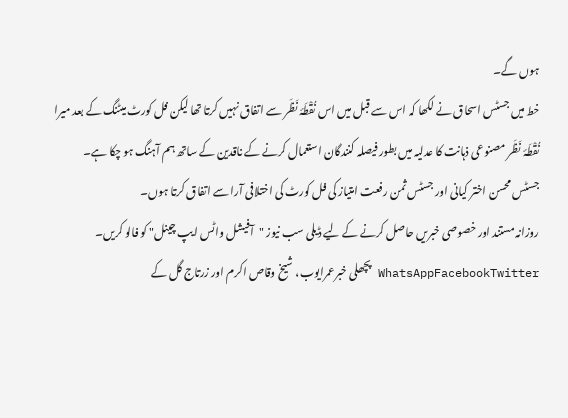ہوں گے۔
خط میں جسٹس اسحاق نے لکھا کہ اس سے قبل میں اس نُقْطَۂ نَظَر سے اتفاق نہیں کرتا تھا لیکن فل کورٹ میٹنگ کے بعد میرا نُقْطَۂ نَظَر مصنوعی ذہانت کا عدلیہ میں بطور فیصلہ کنندگان استعمال کرنے کے ناقدین کے ساتھ ہم آہنگ ہو چکا ہے۔
جسٹس محسن اختر کیانی اور جسٹس ثمن رفعت امتیاز کی فل کورٹ کی اختلافی آرا سے اتفاق کرتا ہوں۔
روزانہ مستند اور خصوصی خبریں حاصل کرنے کے لیے ڈیلی سب نیوز "آفیشل واٹس ایپ چینل" کو فالو کریں۔
WhatsAppFacebookTwitter پچھلی خبرعمرایوب، شیخ وقاص اکرم اور زرتاج گل کے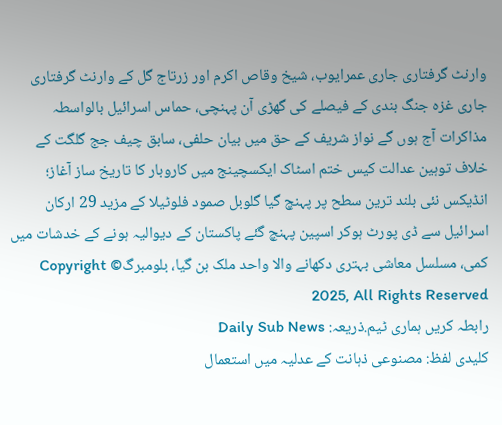وارنٹ گرفتاری جاری عمرایوب، شیخ وقاص اکرم اور زرتاج گل کے وارنٹ گرفتاری جاری غزہ جنگ بندی کے فیصلے کی گھڑی آن پہنچی، حماس اسرائیل بالواسطہ مذاکرات آج ہوں گے نواز شریف کے حق میں بیان حلفی، سابق چیف جج گلگت کے خلاف توہین عدالت کیس ختم اسٹاک ایکسچینج میں کاروبار کا تاریخ ساز آغاز؛ انڈیکس نئی بلند ترین سطح پر پہنچ گیا گلوبل صمود فلوٹیلا کے مزید 29 ارکان اسرائیل سے ڈی پورٹ ہوکر اسپین پہنچ گئے پاکستان کے دیوالیہ ہونے کے خدشات میں کمی، مسلسل معاشی بہتری دکھانے والا واحد ملک بن گیا، بلومبرگCopyright © 2025, All Rights Reserved
رابطہ کریں ہماری ٹیم.ذریعہ: Daily Sub News
کلیدی لفظ: مصنوعی ذہانت کے عدلیہ میں استعمال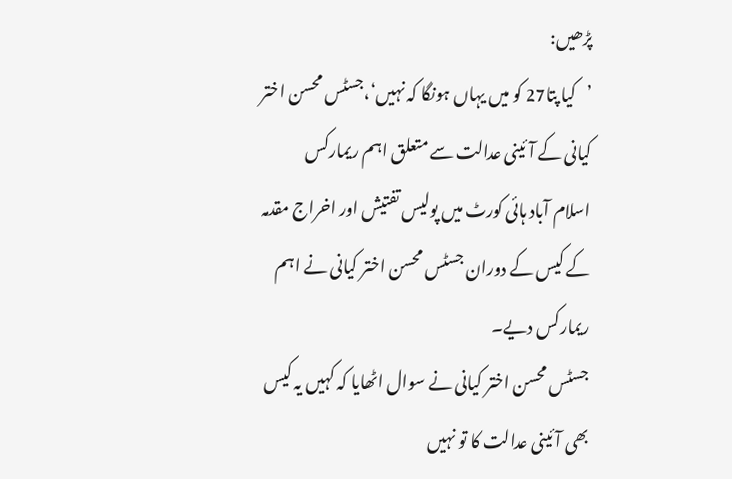پڑھیں:
’کیا پتا27 کو میں یہاں ہونگا کہ نہیں‘،جسٹس محسن اختر کیانی کے آئینی عدالت سے متعلق اہم ریمارکس
اسلام آباد ہائی کورٹ میں پولیس تفتیش اور اخراج مقدمہ کے کیس کے دوران جسٹس محسن اختر کیانی نے اہم ریمارکس دیے۔
جسٹس محسن اختر کیانی نے سوال اٹھایا کہ کہیں یہ کیس بھی آئینی عدالت کا تو نہیں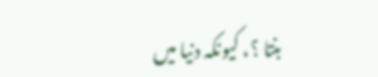بنتا ؟، کیونکہ دنیا میں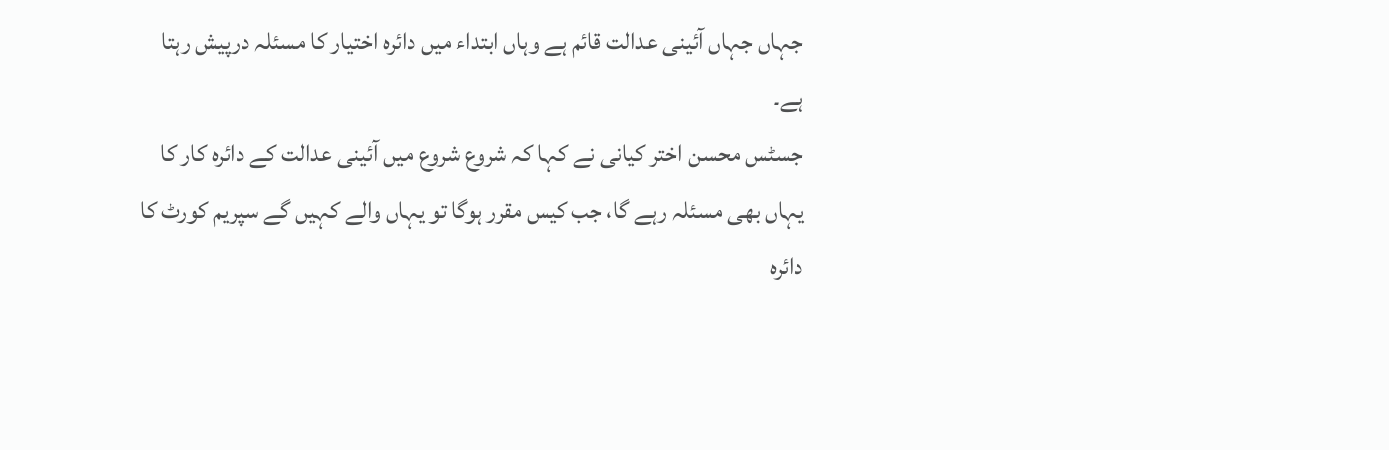جہاں جہاں آئینی عدالت قائم ہے وہاں ابتداء میں دائرہ اختیار کا مسئلہ درپیش رہتا ہے۔
جسٹس محسن اختر کیانی نے کہا کہ شروع شروع میں آئینی عدالت کے دائرہ کار کا یہاں بھی مسئلہ رہے گا، جب کیس مقرر ہوگا تو یہاں والے کہیں گے سپریم کورٹ کا دائرہ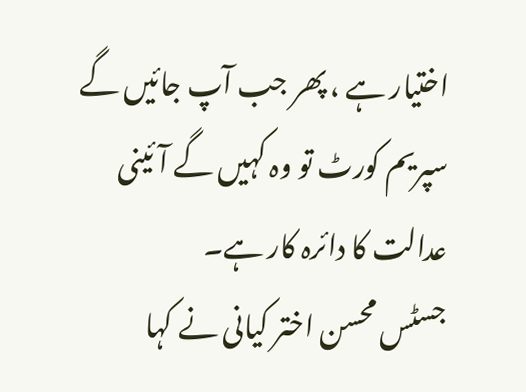اختیار ہے ، پھر جب آپ جائیں گے سپریم کورٹ تو وہ کہیں گے آئینی عدالت کا دائرہ کار ہے۔
جسٹس محسن اختر کیانی نے کہا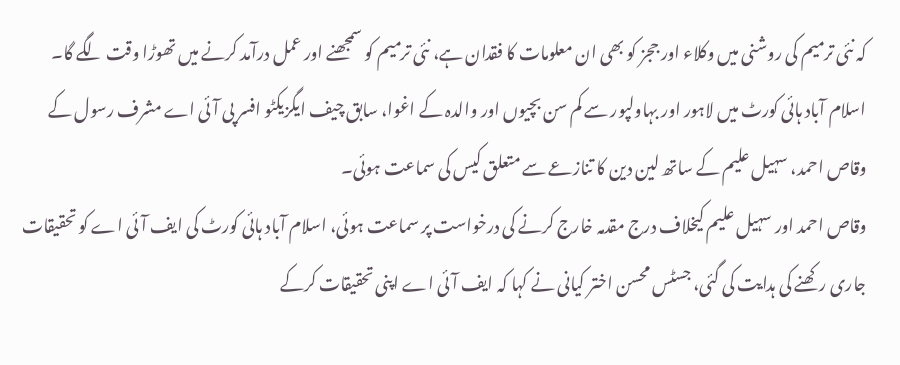کہ نئی ترمیم کی روشنی میں وکلاء اور ججز کو بھی ان معلومات کا فقدان ہے، نئی ترمیم کو سمجھنے اور عمل درآمد کرنے میں تھوڑا وقت لگے گا۔
اسلام آباد ہائی کورٹ میں لاہور اور بہاولپور سے کم سن بچیوں اور والدہ کے اغوا، سابق چیف ایگزیکٹو افسر پی آئی اے مشرف رسول کے وقاص احمد، سہیل علیم کے ساتھ لین دین کا تنازعے سے متعلق کیس کی سماعت ہوئی۔
وقاص احمد اور سہیل علیم کیخلاف درج مقدمہ خارج کرنے کی درخواست پر سماعت ہوئی، اسلام آباد ہائی کورٹ کی ایف آئی اے کو تحقیقات جاری رکھنے کی ہدایت کی گئی، جسٹس محسن اختر کیانی نے کہا کہ ایف آئی اے اپنی تحقیقات کرکے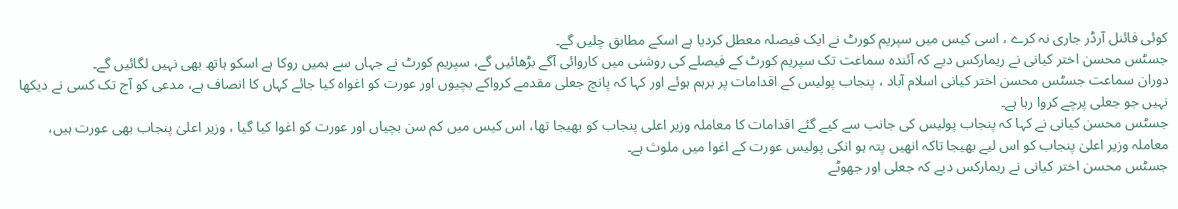کوئی فائنل آرڈر جاری نہ کرے ، اسی کیس میں سپریم کورٹ نے ایک فیصلہ معطل کردیا ہے اسکے مطابق چلیں گے۔
جسٹس محسن اختر کیانی نے ریمارکس دیے کہ آئندہ سماعت تک سپریم کورٹ کے فیصلے کی روشنی میں کاروائی آگے بڑھائیں گے، سپریم کورٹ نے جہاں سے ہمیں روکا ہے اسکو ہاتھ بھی نہیں لگائیں گے۔
دوران سماعت جسٹس محسن اختر کیانی اسلام آباد ، پنجاب پولیس کے اقدامات پر برہم ہوئے اور کہا کہ پانچ جعلی مقدمے کرواکے بچیوں اور عورت کو اغواہ کیا جائے کہاں کا انصاف ہے، مدعی کو آج تک کسی نے دیکھا نہیں جو جعلی پرچے کروا رہا ہے۔
جسٹس محسن کیانی نے کہا کہ پنجاب پولیس کی جانب سے کیے گئے اقدامات کا معاملہ وزیر اعلی پنجاب کو بھیجا تھا، اس کیس میں کم سن بچیاں اور عورت کو اغوا کیا گیا ، وزیر اعلیٰ پنجاب بھی عورت ہیں، معاملہ وزیر اعلیٰ پنجاب کو اس لیے بھیجا تاکہ انھیں پتہ ہو انکی پولیس عورت کے اغوا میں ملوث ہے۔
جسٹس محسن اختر کیانی نے ریمارکس دیے کہ جعلی اور جھوٹے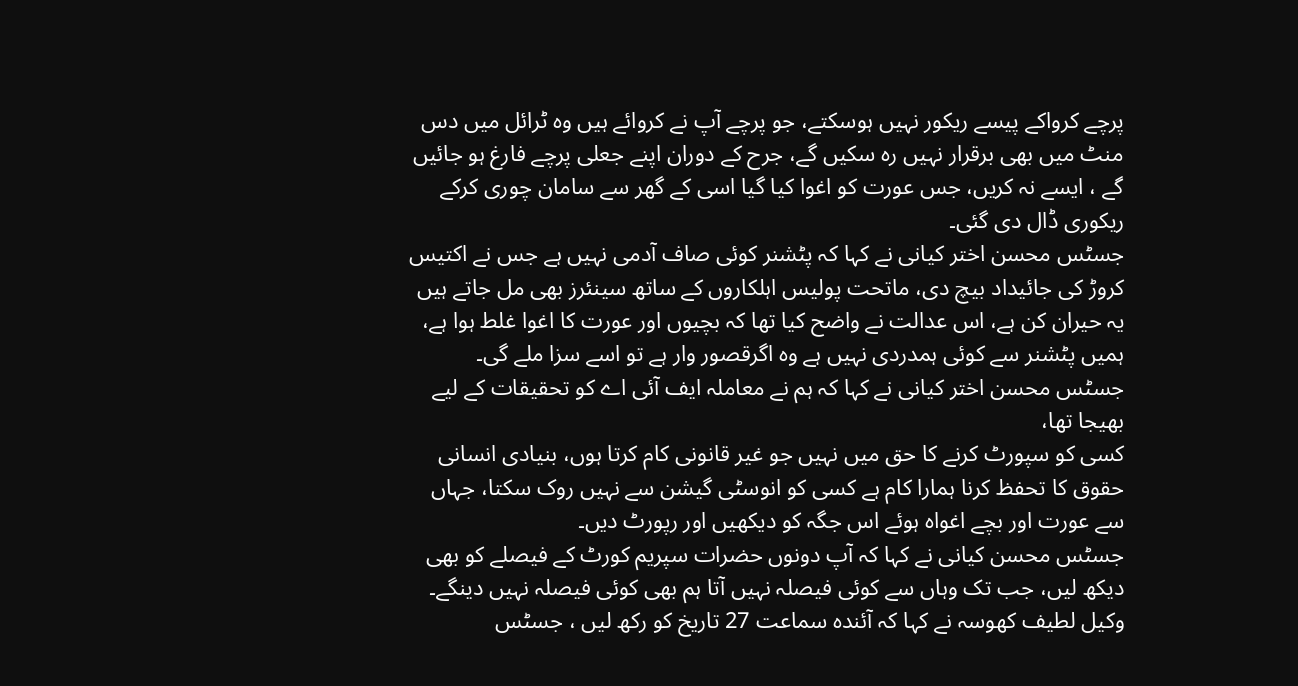پرچے کرواکے پیسے ریکور نہیں ہوسکتے، جو پرچے آپ نے کروائے ہیں وہ ٹرائل میں دس منٹ میں بھی برقرار نہیں رہ سکیں گے، جرح کے دوران اپنے جعلی پرچے فارغ ہو جائیں گے ، ایسے نہ کریں، جس عورت کو اغوا کیا گیا اسی کے گھر سے سامان چوری کرکے ریکوری ڈال دی گئی۔
جسٹس محسن اختر کیانی نے کہا کہ پٹشنر کوئی صاف آدمی نہیں ہے جس نے اکتیس کروڑ کی جائیداد بیچ دی، ماتحت پولیس اہلکاروں کے ساتھ سینئرز بھی مل جاتے ہیں یہ حیران کن ہے، اس عدالت نے واضح کیا تھا کہ بچیوں اور عورت کا اغوا غلط ہوا ہے، ہمیں پٹشنر سے کوئی ہمدردی نہیں ہے وہ اگرقصور وار ہے تو اسے سزا ملے گی۔
جسٹس محسن اختر کیانی نے کہا کہ ہم نے معاملہ ایف آئی اے کو تحقیقات کے لیے بھیجا تھا،
کسی کو سپورٹ کرنے کا حق میں نہیں جو غیر قانونی کام کرتا ہوں، بنیادی انسانی حقوق کا تحفظ کرنا ہمارا کام ہے کسی کو انوسٹی گیشن سے نہیں روک سکتا، جہاں سے عورت اور بچے اغواہ ہوئے اس جگہ کو دیکھیں اور رپورٹ دیں۔
جسٹس محسن کیانی نے کہا کہ آپ دونوں حضرات سپریم کورٹ کے فیصلے کو بھی دیکھ لیں، جب تک وہاں سے کوئی فیصلہ نہیں آتا ہم بھی کوئی فیصلہ نہیں دینگے۔
وکیل لطیف کھوسہ نے کہا کہ آئندہ سماعت 27 تاریخ کو رکھ لیں ، جسٹس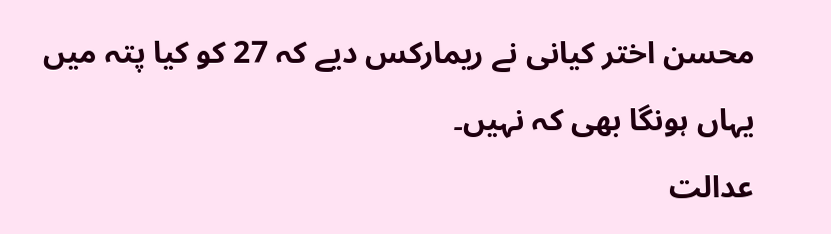محسن اختر کیانی نے ریمارکس دیے کہ 27 کو کیا پتہ میں یہاں ہونگا بھی کہ نہیں۔
عدالت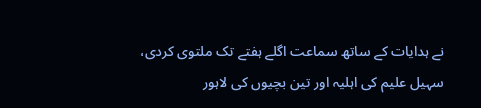نے ہدایات کے ساتھ سماعت اگلے ہفتے تک ملتوی کردی، سہیل علیم کی اہلیہ اور تین بچیوں کی لاہور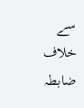سے خلاف ضابطہ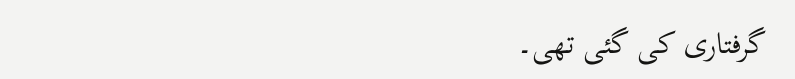گرفتاری کی گئی تھی۔